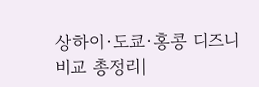상하이·도쿄·홍콩 디즈니 비교 총정리|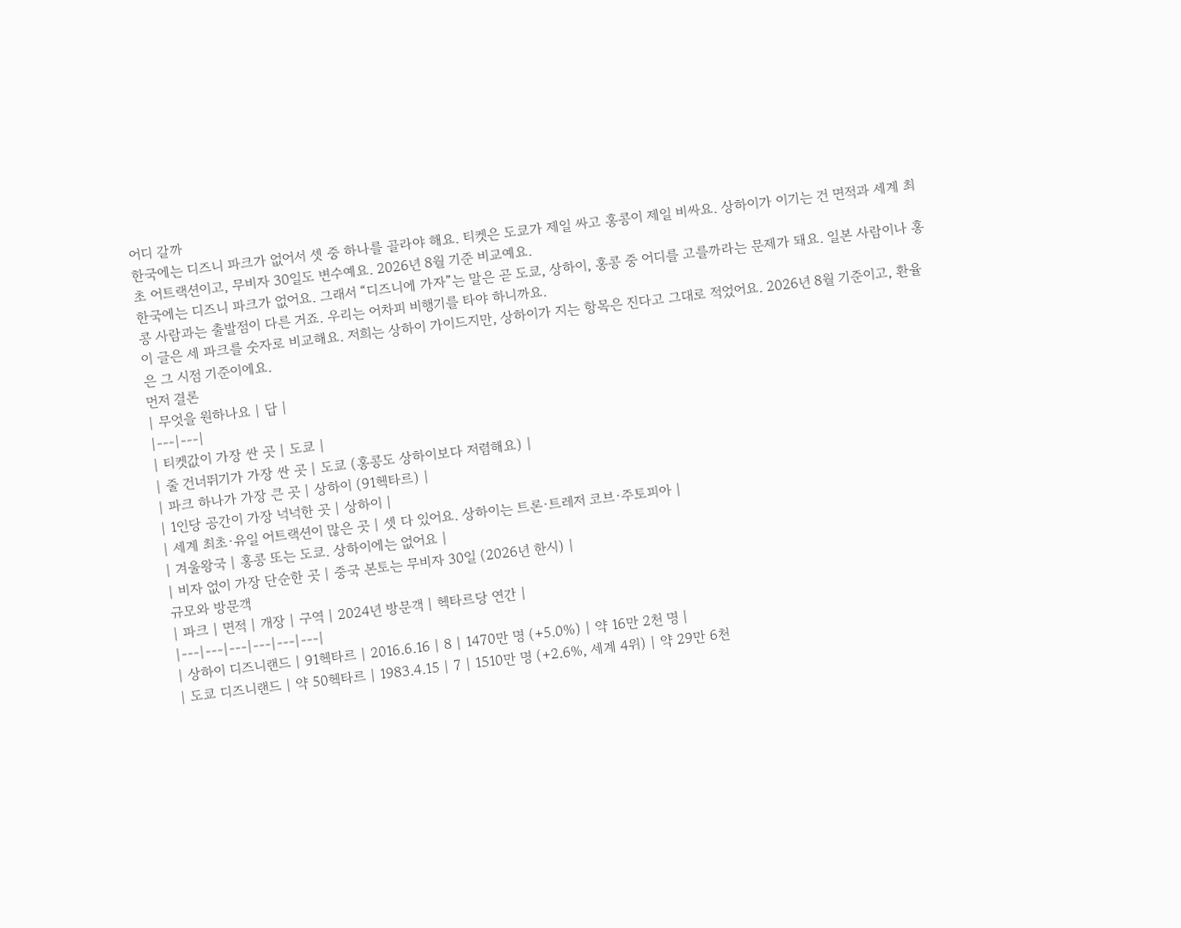어디 갈까
한국에는 디즈니 파크가 없어서 셋 중 하나를 골라야 해요. 티켓은 도쿄가 제일 싸고 홍콩이 제일 비싸요. 상하이가 이기는 건 면적과 세계 최초 어트랙션이고, 무비자 30일도 변수예요. 2026년 8월 기준 비교예요.
한국에는 디즈니 파크가 없어요. 그래서 “디즈니에 가자”는 말은 곧 도쿄, 상하이, 홍콩 중 어디를 고를까라는 문제가 돼요. 일본 사람이나 홍콩 사람과는 출발점이 다른 거죠. 우리는 어차피 비행기를 타야 하니까요.
이 글은 세 파크를 숫자로 비교해요. 저희는 상하이 가이드지만, 상하이가 지는 항목은 진다고 그대로 적었어요. 2026년 8월 기준이고, 환율은 그 시점 기준이에요.
먼저 결론
| 무엇을 원하나요 | 답 |
|---|---|
| 티켓값이 가장 싼 곳 | 도쿄 |
| 줄 건너뛰기가 가장 싼 곳 | 도쿄 (홍콩도 상하이보다 저렴해요) |
| 파크 하나가 가장 큰 곳 | 상하이 (91헥타르) |
| 1인당 공간이 가장 넉넉한 곳 | 상하이 |
| 세계 최초·유일 어트랙션이 많은 곳 | 셋 다 있어요. 상하이는 트론·트레저 코브·주토피아 |
| 겨울왕국 | 홍콩 또는 도쿄. 상하이에는 없어요 |
| 비자 없이 가장 단순한 곳 | 중국 본토는 무비자 30일 (2026년 한시) |
규모와 방문객
| 파크 | 면적 | 개장 | 구역 | 2024년 방문객 | 헥타르당 연간 |
|---|---|---|---|---|---|
| 상하이 디즈니랜드 | 91헥타르 | 2016.6.16 | 8 | 1470만 명 (+5.0%) | 약 16만 2천 명 |
| 도쿄 디즈니랜드 | 약 50헥타르 | 1983.4.15 | 7 | 1510만 명 (+2.6%, 세계 4위) | 약 29만 6천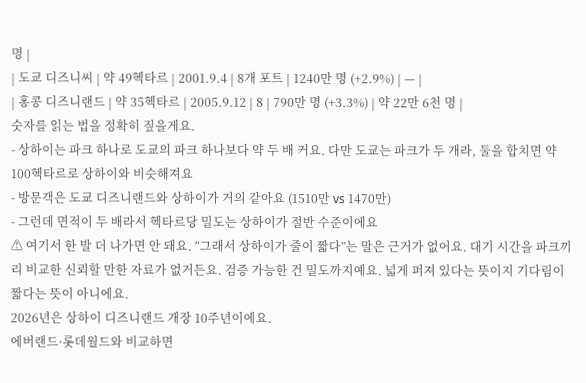명 |
| 도쿄 디즈니씨 | 약 49헥타르 | 2001.9.4 | 8개 포트 | 1240만 명 (+2.9%) | — |
| 홍콩 디즈니랜드 | 약 35헥타르 | 2005.9.12 | 8 | 790만 명 (+3.3%) | 약 22만 6천 명 |
숫자를 읽는 법을 정확히 짚을게요.
- 상하이는 파크 하나로 도쿄의 파크 하나보다 약 두 배 커요. 다만 도쿄는 파크가 두 개라, 둘을 합치면 약 100헥타르로 상하이와 비슷해져요
- 방문객은 도쿄 디즈니랜드와 상하이가 거의 같아요 (1510만 vs 1470만)
- 그런데 면적이 두 배라서 헥타르당 밀도는 상하이가 절반 수준이에요
⚠ 여기서 한 발 더 나가면 안 돼요. “그래서 상하이가 줄이 짧다”는 말은 근거가 없어요. 대기 시간을 파크끼리 비교한 신뢰할 만한 자료가 없거든요. 검증 가능한 건 밀도까지예요. 넓게 퍼져 있다는 뜻이지 기다림이 짧다는 뜻이 아니에요.
2026년은 상하이 디즈니랜드 개장 10주년이에요.
에버랜드·롯데월드와 비교하면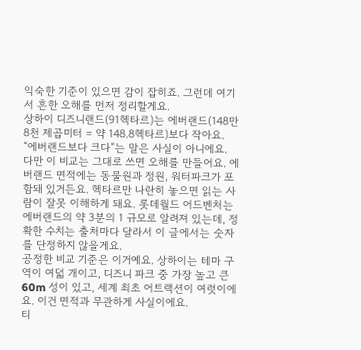익숙한 기준이 있으면 감이 잡히죠. 그런데 여기서 흔한 오해를 먼저 정리할게요.
상하이 디즈니랜드(91헥타르)는 에버랜드(148만 8천 제곱미터 = 약 148.8헥타르)보다 작아요. “에버랜드보다 크다”는 말은 사실이 아니에요.
다만 이 비교는 그대로 쓰면 오해를 만들어요. 에버랜드 면적에는 동물원과 정원, 워터파크가 포함돼 있거든요. 헥타르만 나란히 놓으면 읽는 사람이 잘못 이해하게 돼요. 롯데월드 어드벤처는 에버랜드의 약 3분의 1 규모로 알려져 있는데, 정확한 수치는 출처마다 달라서 이 글에서는 숫자를 단정하지 않을게요.
공정한 비교 기준은 이거예요. 상하이는 테마 구역이 여덟 개이고, 디즈니 파크 중 가장 높고 큰 60m 성이 있고, 세계 최초 어트랙션이 여럿이에요. 이건 면적과 무관하게 사실이에요.
티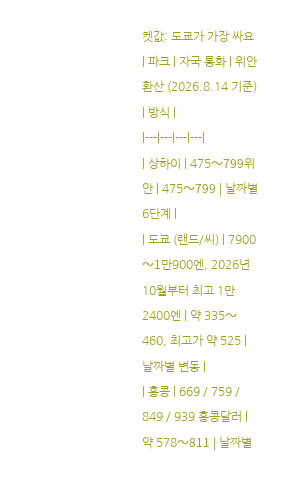켓값: 도쿄가 가장 싸요
| 파크 | 자국 통화 | 위안 환산 (2026.8.14 기준) | 방식 |
|---|---|---|---|
| 상하이 | 475〜799위안 | 475〜799 | 날짜별 6단계 |
| 도쿄 (랜드/씨) | 7900〜1만900엔, 2026년 10월부터 최고 1만2400엔 | 약 335〜460, 최고가 약 525 | 날짜별 변동 |
| 홍콩 | 669 / 759 / 849 / 939 홍콩달러 | 약 578〜811 | 날짜별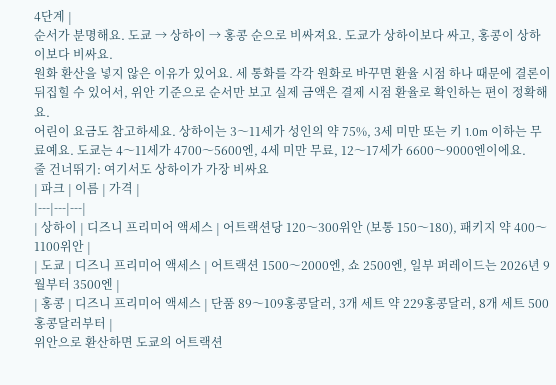4단계 |
순서가 분명해요. 도쿄 → 상하이 → 홍콩 순으로 비싸져요. 도쿄가 상하이보다 싸고, 홍콩이 상하이보다 비싸요.
원화 환산을 넣지 않은 이유가 있어요. 세 통화를 각각 원화로 바꾸면 환율 시점 하나 때문에 결론이 뒤집힐 수 있어서, 위안 기준으로 순서만 보고 실제 금액은 결제 시점 환율로 확인하는 편이 정확해요.
어린이 요금도 참고하세요. 상하이는 3〜11세가 성인의 약 75%, 3세 미만 또는 키 1.0m 이하는 무료예요. 도쿄는 4〜11세가 4700〜5600엔, 4세 미만 무료, 12〜17세가 6600〜9000엔이에요.
줄 건너뛰기: 여기서도 상하이가 가장 비싸요
| 파크 | 이름 | 가격 |
|---|---|---|
| 상하이 | 디즈니 프리미어 액세스 | 어트랙션당 120〜300위안 (보통 150〜180), 패키지 약 400〜1100위안 |
| 도쿄 | 디즈니 프리미어 액세스 | 어트랙션 1500〜2000엔, 쇼 2500엔, 일부 퍼레이드는 2026년 9월부터 3500엔 |
| 홍콩 | 디즈니 프리미어 액세스 | 단품 89〜109홍콩달러, 3개 세트 약 229홍콩달러, 8개 세트 500홍콩달러부터 |
위안으로 환산하면 도쿄의 어트랙션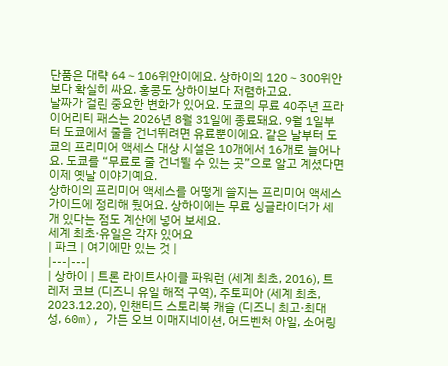단품은 대략 64〜106위안이에요. 상하이의 120〜300위안보다 확실히 싸요. 홍콩도 상하이보다 저렴하고요.
날짜가 걸린 중요한 변화가 있어요. 도쿄의 무료 40주년 프라이어리티 패스는 2026년 8월 31일에 종료돼요. 9월 1일부터 도쿄에서 줄을 건너뛰려면 유료뿐이에요. 같은 날부터 도쿄의 프리미어 액세스 대상 시설은 10개에서 16개로 늘어나요. 도쿄를 “무료로 줄 건너뛸 수 있는 곳”으로 알고 계셨다면 이제 옛날 이야기예요.
상하이의 프리미어 액세스를 어떻게 쓸지는 프리미어 액세스 가이드에 정리해 뒀어요. 상하이에는 무료 싱글라이더가 세 개 있다는 점도 계산에 넣어 보세요.
세계 최초·유일은 각자 있어요
| 파크 | 여기에만 있는 것 |
|---|---|
| 상하이 | 트론 라이트사이클 파워런 (세계 최초, 2016), 트레저 코브 (디즈니 유일 해적 구역), 주토피아 (세계 최초, 2023.12.20), 인챈티드 스토리북 캐슬 (디즈니 최고·최대 성, 60m), 가든 오브 이매지네이션, 어드벤처 아일, 소어링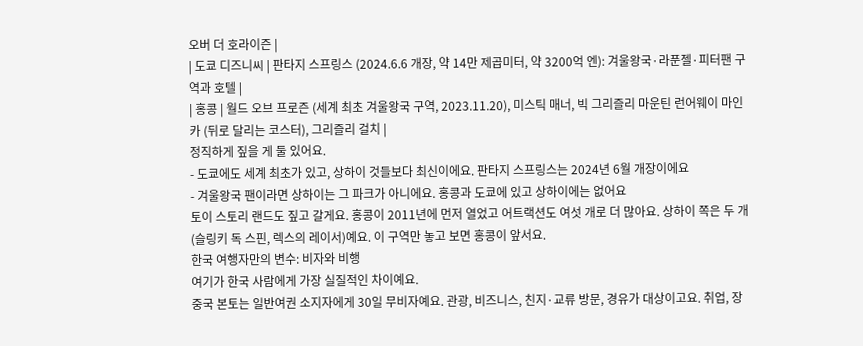오버 더 호라이즌 |
| 도쿄 디즈니씨 | 판타지 스프링스 (2024.6.6 개장, 약 14만 제곱미터, 약 3200억 엔): 겨울왕국·라푼젤·피터팬 구역과 호텔 |
| 홍콩 | 월드 오브 프로즌 (세계 최초 겨울왕국 구역, 2023.11.20), 미스틱 매너, 빅 그리즐리 마운틴 런어웨이 마인 카 (뒤로 달리는 코스터), 그리즐리 걸치 |
정직하게 짚을 게 둘 있어요.
- 도쿄에도 세계 최초가 있고, 상하이 것들보다 최신이에요. 판타지 스프링스는 2024년 6월 개장이에요
- 겨울왕국 팬이라면 상하이는 그 파크가 아니에요. 홍콩과 도쿄에 있고 상하이에는 없어요
토이 스토리 랜드도 짚고 갈게요. 홍콩이 2011년에 먼저 열었고 어트랙션도 여섯 개로 더 많아요. 상하이 쪽은 두 개(슬링키 독 스핀, 렉스의 레이서)예요. 이 구역만 놓고 보면 홍콩이 앞서요.
한국 여행자만의 변수: 비자와 비행
여기가 한국 사람에게 가장 실질적인 차이예요.
중국 본토는 일반여권 소지자에게 30일 무비자예요. 관광, 비즈니스, 친지·교류 방문, 경유가 대상이고요. 취업, 장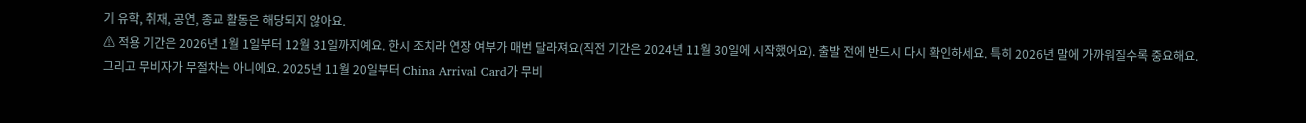기 유학, 취재, 공연, 종교 활동은 해당되지 않아요.
⚠ 적용 기간은 2026년 1월 1일부터 12월 31일까지예요. 한시 조치라 연장 여부가 매번 달라져요(직전 기간은 2024년 11월 30일에 시작했어요). 출발 전에 반드시 다시 확인하세요. 특히 2026년 말에 가까워질수록 중요해요.
그리고 무비자가 무절차는 아니에요. 2025년 11월 20일부터 China Arrival Card가 무비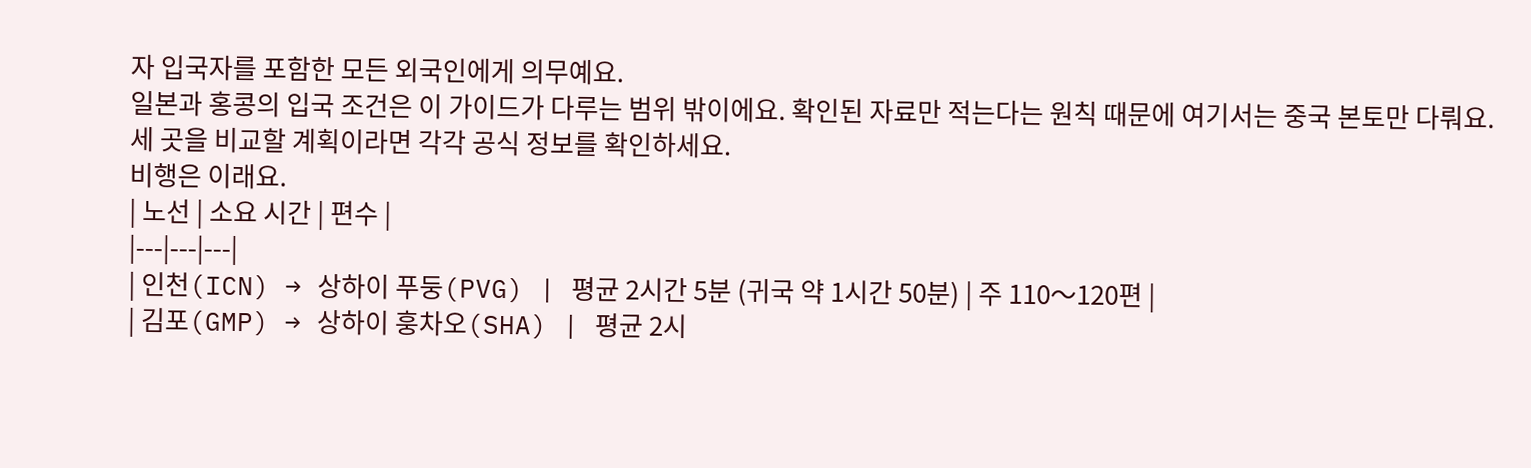자 입국자를 포함한 모든 외국인에게 의무예요.
일본과 홍콩의 입국 조건은 이 가이드가 다루는 범위 밖이에요. 확인된 자료만 적는다는 원칙 때문에 여기서는 중국 본토만 다뤄요. 세 곳을 비교할 계획이라면 각각 공식 정보를 확인하세요.
비행은 이래요.
| 노선 | 소요 시간 | 편수 |
|---|---|---|
| 인천(ICN) → 상하이 푸둥(PVG) | 평균 2시간 5분 (귀국 약 1시간 50분) | 주 110〜120편 |
| 김포(GMP) → 상하이 훙차오(SHA) | 평균 2시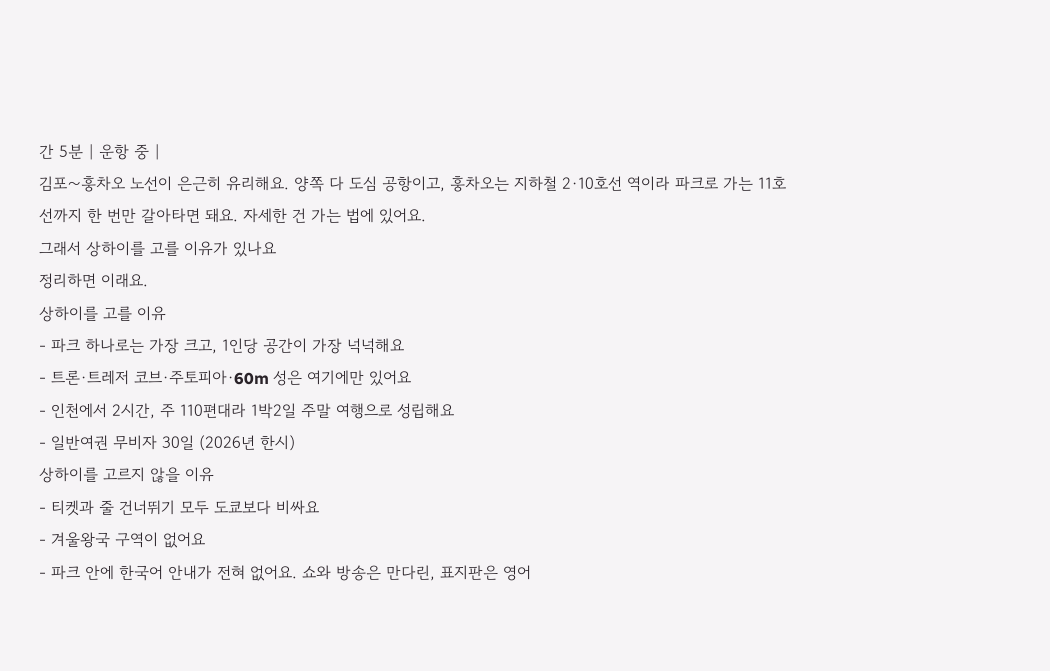간 5분 | 운항 중 |
김포〜훙차오 노선이 은근히 유리해요. 양쪽 다 도심 공항이고, 훙차오는 지하철 2·10호선 역이라 파크로 가는 11호선까지 한 번만 갈아타면 돼요. 자세한 건 가는 법에 있어요.
그래서 상하이를 고를 이유가 있나요
정리하면 이래요.
상하이를 고를 이유
- 파크 하나로는 가장 크고, 1인당 공간이 가장 넉넉해요
- 트론·트레저 코브·주토피아·60m 성은 여기에만 있어요
- 인천에서 2시간, 주 110편대라 1박2일 주말 여행으로 성립해요
- 일반여권 무비자 30일 (2026년 한시)
상하이를 고르지 않을 이유
- 티켓과 줄 건너뛰기 모두 도쿄보다 비싸요
- 겨울왕국 구역이 없어요
- 파크 안에 한국어 안내가 전혀 없어요. 쇼와 방송은 만다린, 표지판은 영어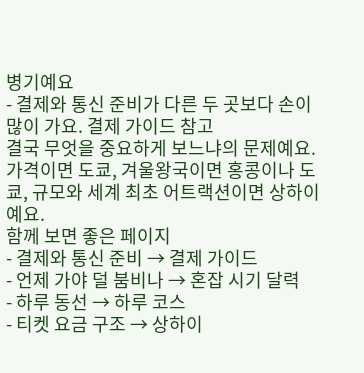병기예요
- 결제와 통신 준비가 다른 두 곳보다 손이 많이 가요. 결제 가이드 참고
결국 무엇을 중요하게 보느냐의 문제예요. 가격이면 도쿄, 겨울왕국이면 홍콩이나 도쿄, 규모와 세계 최초 어트랙션이면 상하이예요.
함께 보면 좋은 페이지
- 결제와 통신 준비 → 결제 가이드
- 언제 가야 덜 붐비나 → 혼잡 시기 달력
- 하루 동선 → 하루 코스
- 티켓 요금 구조 → 상하이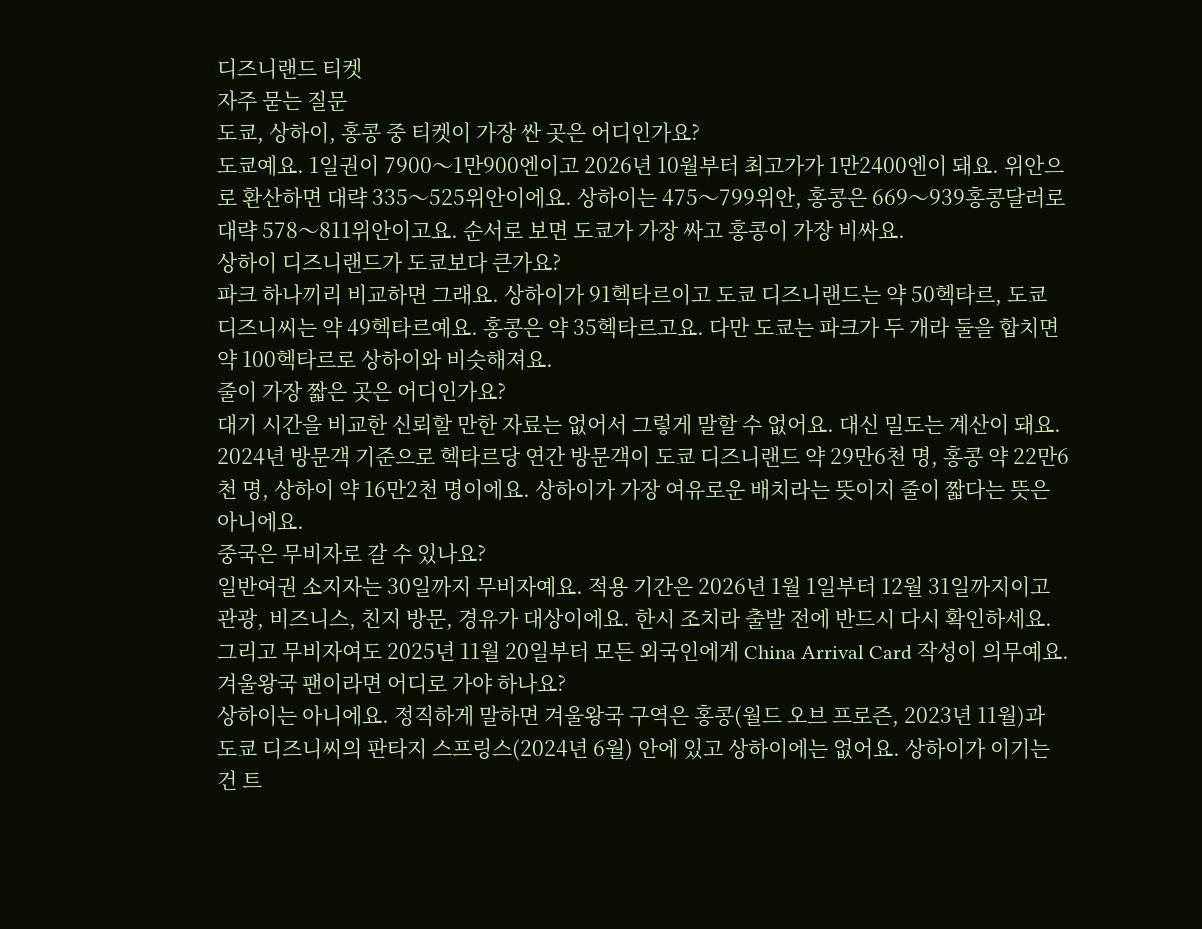디즈니랜드 티켓
자주 묻는 질문
도쿄, 상하이, 홍콩 중 티켓이 가장 싼 곳은 어디인가요?
도쿄예요. 1일권이 7900〜1만900엔이고 2026년 10월부터 최고가가 1만2400엔이 돼요. 위안으로 환산하면 대략 335〜525위안이에요. 상하이는 475〜799위안, 홍콩은 669〜939홍콩달러로 대략 578〜811위안이고요. 순서로 보면 도쿄가 가장 싸고 홍콩이 가장 비싸요.
상하이 디즈니랜드가 도쿄보다 큰가요?
파크 하나끼리 비교하면 그래요. 상하이가 91헥타르이고 도쿄 디즈니랜드는 약 50헥타르, 도쿄 디즈니씨는 약 49헥타르예요. 홍콩은 약 35헥타르고요. 다만 도쿄는 파크가 두 개라 둘을 합치면 약 100헥타르로 상하이와 비슷해져요.
줄이 가장 짧은 곳은 어디인가요?
대기 시간을 비교한 신뢰할 만한 자료는 없어서 그렇게 말할 수 없어요. 대신 밀도는 계산이 돼요. 2024년 방문객 기준으로 헥타르당 연간 방문객이 도쿄 디즈니랜드 약 29만6천 명, 홍콩 약 22만6천 명, 상하이 약 16만2천 명이에요. 상하이가 가장 여유로운 배치라는 뜻이지 줄이 짧다는 뜻은 아니에요.
중국은 무비자로 갈 수 있나요?
일반여권 소지자는 30일까지 무비자예요. 적용 기간은 2026년 1월 1일부터 12월 31일까지이고 관광, 비즈니스, 친지 방문, 경유가 대상이에요. 한시 조치라 출발 전에 반드시 다시 확인하세요. 그리고 무비자여도 2025년 11월 20일부터 모든 외국인에게 China Arrival Card 작성이 의무예요.
겨울왕국 팬이라면 어디로 가야 하나요?
상하이는 아니에요. 정직하게 말하면 겨울왕국 구역은 홍콩(월드 오브 프로즌, 2023년 11월)과 도쿄 디즈니씨의 판타지 스프링스(2024년 6월) 안에 있고 상하이에는 없어요. 상하이가 이기는 건 트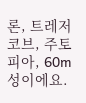론, 트레저 코브, 주토피아, 60m 성이에요.